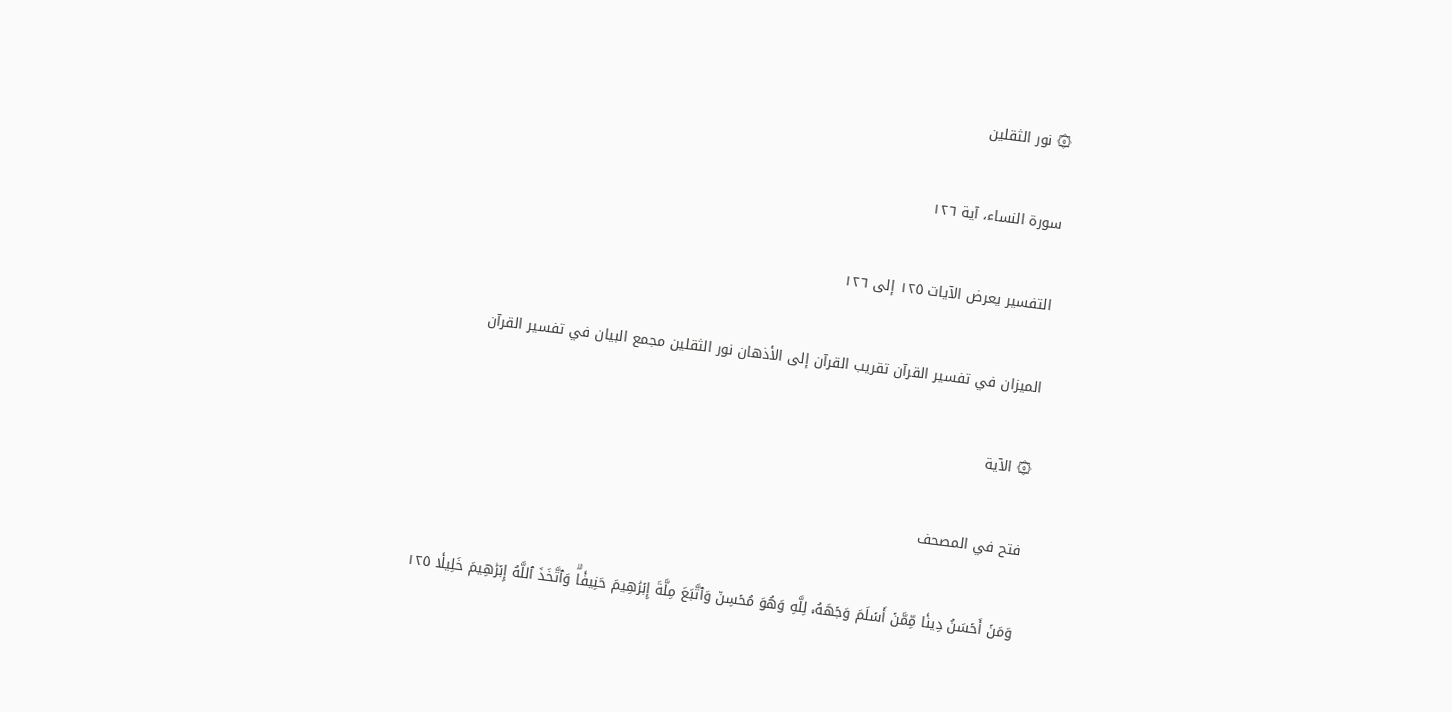۞ نور الثقلين

سورة النساء، آية ١٢٦

التفسير يعرض الآيات ١٢٥ إلى ١٢٦

الميزان في تفسير القرآن تقريب القرآن إلى الأذهان نور الثقلين مجمع البيان في تفسير القرآن

۞ الآية

فتح في المصحف

وَمَنۡ أَحۡسَنُ دِينٗا مِّمَّنۡ أَسۡلَمَ وَجۡهَهُۥ لِلَّهِ وَهُوَ مُحۡسِنٞ وَٱتَّبَعَ مِلَّةَ إِبۡرَٰهِيمَ حَنِيفٗاۗ وَٱتَّخَذَ ٱللَّهُ إِبۡرَٰهِيمَ خَلِيلٗا ١٢٥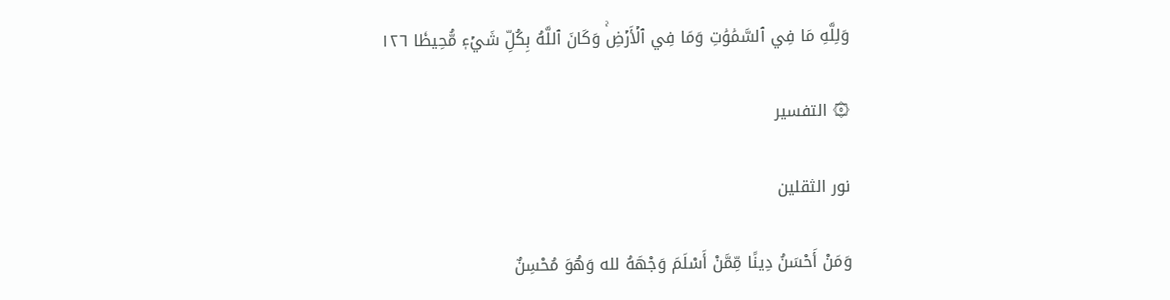وَلِلَّهِ مَا فِي ٱلسَّمَٰوَٰتِ وَمَا فِي ٱلۡأَرۡضِۚ وَكَانَ ٱللَّهُ بِكُلِّ شَيۡءٖ مُّحِيطٗا ١٢٦

۞ التفسير

نور الثقلين

وَمَنْ أَحْسَنُ دِينًا مِّمَّنْ أَسْلَمَ وَجْهَهُ لله وَهُوَ مُحْسِنٌ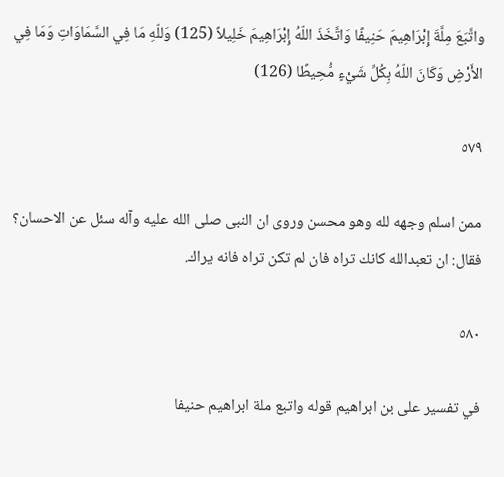واتَّبَعَ مِلَّةَ إِبْرَاهِيمَ حَنِيفًا وَاتَّخَذَ اللّهُ إِبْرَاهِيمَ خَلِيلاً (125) وَللّهِ مَا فِي السَّمَاوَاتِ وَمَا فِي الأَرْضِ وَكَانَ اللّهُ بِكُلِّ شَيْءٍ مُّحِيطًا (126)

٥٧٩

ممن اسلم وجهه لله وهو محسن وروى ان النبى صلى الله عليه وآله سئل عن الاحسان؟ فقال: ان تعبدالله كانك تراه فان لم تكن تراه فانه يراك.

٥٨٠

في تفسير على بن ابراهيم قوله واتبع ملة ابراهيم حنيفا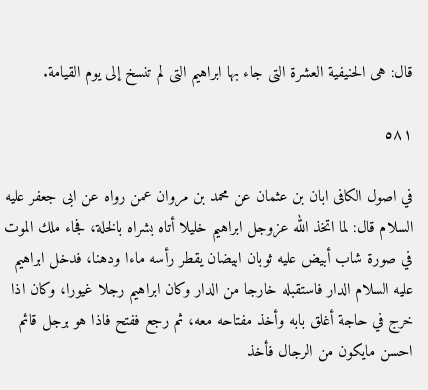قال: هى الحنيفية العشرة التى جاء بها ابراهيم التى لم تنسخ إلى يوم القيامة.

٥٨١

في اصول الكافى ابان بن عثمان عن محمد بن مروان عمن رواه عن ابى جعفر عليه السلام قال: لما اتخذ الله عزوجل ابراهيم خليلا أتاه بشراه بالخلة، فجاء ملك الموت في صورة شاب أبيض عليه ثوبان ابيضان يقطر رأسه ماءا ودهنا، فدخل ابراهيم عليه السلام الدار فاستقبله خارجا من الدار وكان ابراهيم رجلا غيورا، وكان اذا خرج في حاجة أغلق بابه وأخذ مفتاحه معه، ثم رجع ففتح فاذا هو برجل قائم احسن مايكون من الرجال فأخذ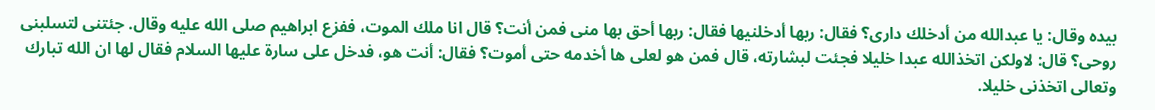بيده وقال: يا عبدالله من أدخلك دارى؟ فقال: ربها أدخلنيها فقال: ربها أحق بها منى فمن أنت؟ قال انا ملك الموت، ففزع ابراهيم صلى الله عليه وقال. جئتنى لتسلبنى روحى؟ قال: لاولكن اتخذالله عبدا خليلا فجئت لبشارته، قال فمن هو لعلى ها أخدمه حتى أموت؟ فقال: أنت هو، فدخل على سارة عليها السلام فقال لها ان الله تبارك وتعالى اتخذنى خليلا.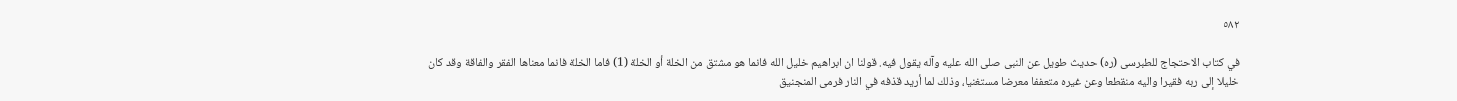٥٨٢

في كتاب الاحتجاج للطبرسى (ره) حديث طويل عن النبى صلى الله عليه وآله يقول فيه. قولنا ان ابراهيم خليل الله فانما هو مشتق من الخلة أو الخلة (1) فاما الخلة فانما معناها الفقر والفاقة وقد كان خليلا إلى ربه فقيرا واليه منقطعا وعن غيره متعففا معرضا مستغنيا، وذلك لما أريد قذفه في النار فرمى المنجنيق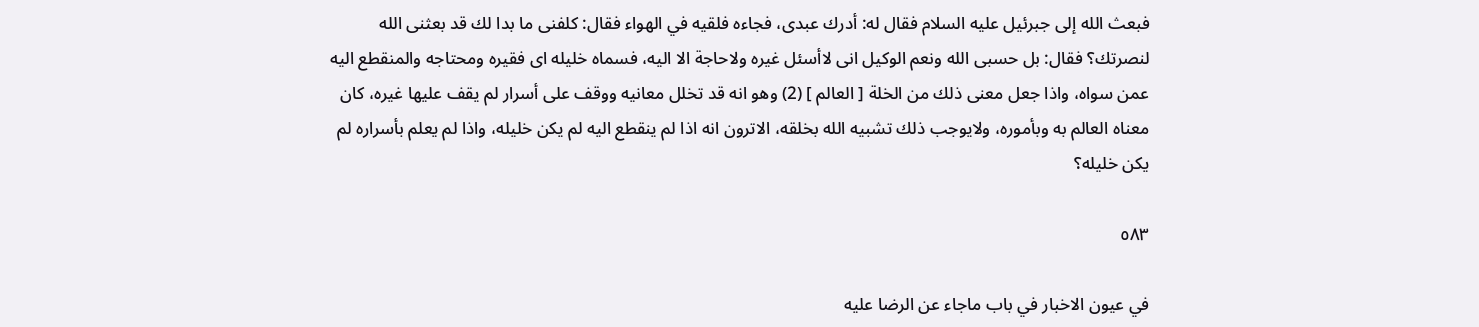فبعث الله إلى جبرئيل عليه السلام فقال له: أدرك عبدى، فجاءه فلقيه في الهواء فقال: كلفنى ما بدا لك قد بعثنى الله لنصرتك؟ فقال: بل حسبى الله ونعم الوكيل انى لاأسئل غيره ولاحاجة الا اليه، فسماه خليله اى فقيره ومحتاجه والمنقطع اليه عمن سواه، واذا جعل معنى ذلك من الخلة [ العالم ] (2) وهو انه قد تخلل معانيه ووقف على أسرار لم يقف عليها غيره، كان معناه العالم به وبأموره، ولايوجب ذلك تشبيه الله بخلقه، الاترون انه اذا لم ينقطع اليه لم يكن خليله، واذا لم يعلم بأسراره لم يكن خليله؟

٥٨٣

في عيون الاخبار في باب ماجاء عن الرضا عليه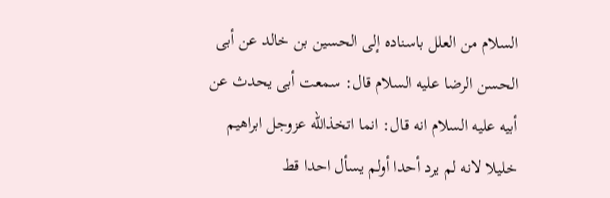السلام من العلل باسناده إلى الحسين بن خالد عن أبى الحسن الرضا عليه السلام قال: سمعت أبى يحدث عن أبيه عليه السلام انه قال: انما اتخذالله عزوجل ابراهيم خليلا لانه لم يرد أحدا أولم يسأل احدا قط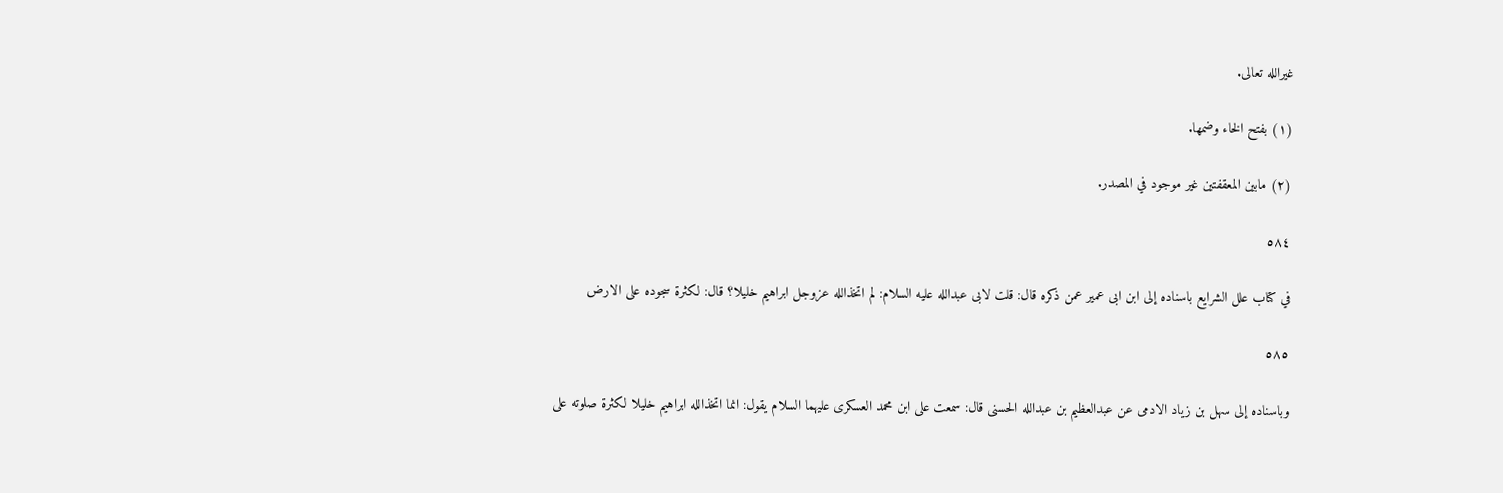غيرالله تعالى.

(١) بفتح الخاء وضمها.

(٢) مابين المعقفتين غير موجود في المصدر.

٥٨٤

في كتاب علل الشرايع باسناده إلى ابن ابى عمير عمن ذكره قال: قلت لابى عبدالله عليه السلام: لم اتخذالله عزوجل ابراهيم خليلا؟ قال: لكثرة سجوده على الارض

٥٨٥

وباسناده إلى سهل بن زياد الادمى عن عبدالعظيم بن عبدالله الحسنى قال: سمعت على ابن محمد العسكرى عليهما السلام يقول: انما اتخذالله ابراهيم خليلا لكثرة صلوته على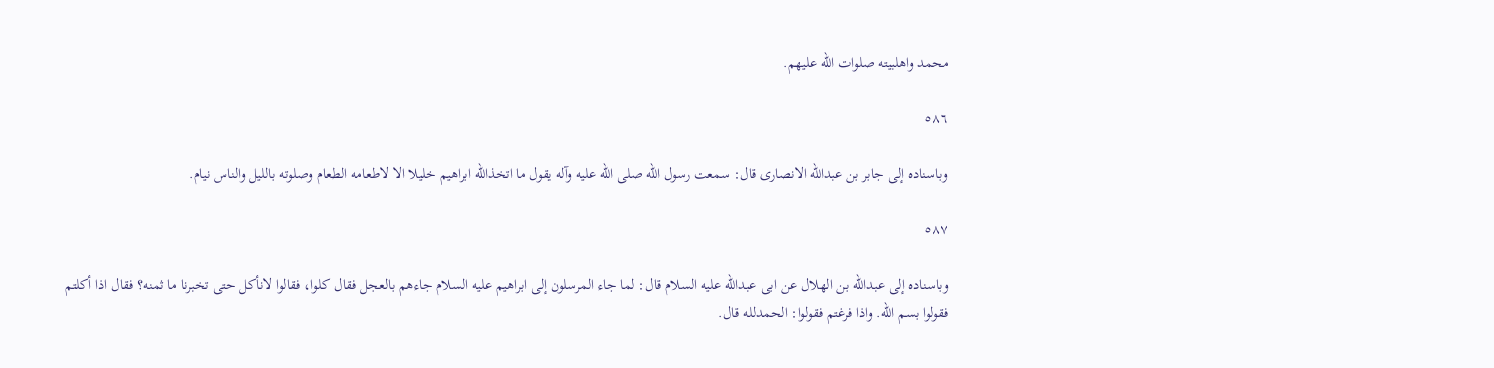محمد واهلبيته صلوات الله عليهم.

٥٨٦

وباسناده إلى جابر بن عبدالله الانصارى قال: سمعت رسول الله صلى الله عليه وآله يقول ما اتخذالله ابراهيم خليلا الا لاطعامه الطعام وصلوته بالليل والناس نيام.

٥٨٧

وباسناده إلى عبدالله بن الهلال عن ابى عبدالله عليه السلام قال: لما جاء المرسلون إلى ابراهيم عليه السلام جاءهم بالعجل فقال كلوا، فقالوا لانأكل حتى تخبرنا ما ثمنه؟ فقال اذا أكلتم فقولوا بسم الله. واذا فرغتم فقولوا: الحمدلله قال.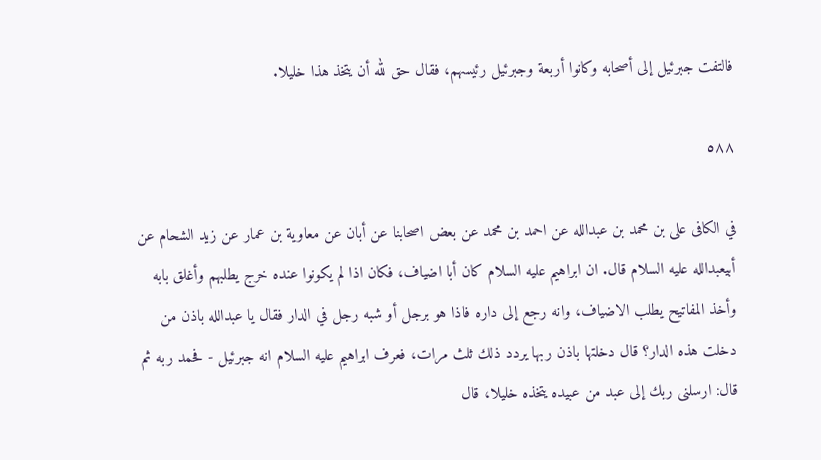فالتفت جبرئيل إلى أصحابه وكانوا أربعة وجبرئيل رئيسهم، فقال حق لله أن يتخذ هذا خليلا.

٥٨٨

في الكافى على بن محمد بن عبدالله عن احمد بن محمد عن بعض اصحابنا عن أبان عن معاوية بن عمار عن زيد الشحام عن أبيعبدالله عليه السلام قال. ان ابراهيم عليه السلام كان أبا اضياف، فكان اذا لم يكونوا عنده خرج يطلبهم وأغلق بابه وأخذ المفاتيح يطلب الاضياف، وانه رجع إلى داره فاذا هو برجل أو شبه رجل في الدار فقال يا عبدالله باذن من دخلت هذه الدار؟ قال دخلتها باذن ربها يردد ذلك ثلث مرات، فعرف ابراهيم عليه السلام انه جبرئيل - فحمد ربه ثم قال: ارسلنى ربك إلى عبد من عبيده يتخذه خليلا، قال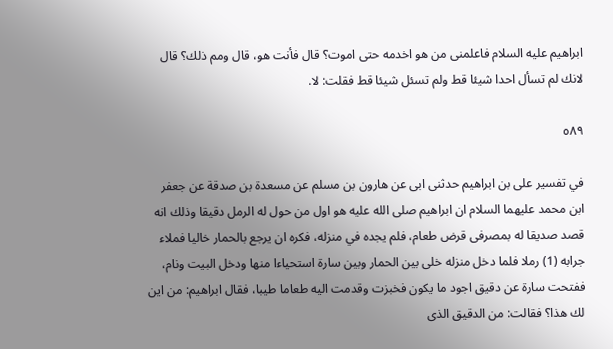ابراهيم عليه السلام فاعلمنى من هو اخدمه حتى اموت؟ قال فأنت هو، قال ومم ذلك؟ قال لانك لم تسأل احدا شيئا قط ولم تسئل شيئا قط فقلت: لا.

٥٨٩

في تفسير على بن ابراهيم حدثنى ابى عن هارون بن مسلم عن مسعدة بن صدقة عن جعفر ابن محمد عليهما السلام ان ابراهيم صلى الله عليه هو اول من حول له الرمل دقيقا وذلك انه قصد صديقا له بمصرفى قرض طعام، فلم يجده في منزله، فكره ان يرجع بالحمار خاليا فملاء جرابه (1) رملا فلما دخل منزله خلى بين الحمار وبين سارة استحياءا منها ودخل البيت ونام، ففتحت سارة عن دقيق اجود ما يكون فخبزت وقدمت اليه طعاما طيبا، فقال ابراهيم: من اين لك هذا؟ فقالت: من الدقيق الذى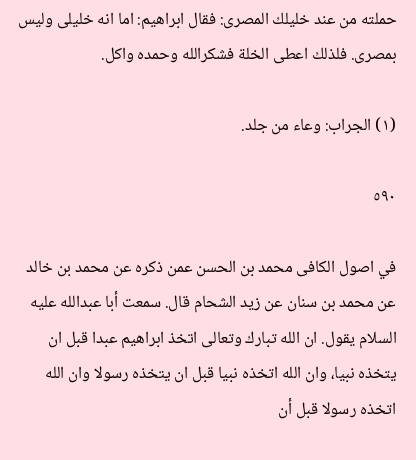حملته من عند خليلك المصرى: فقال ابراهيم: اما انه خليلى وليس بمصرى. فلذلك اعطى الخلة فشكرالله وحمده واكل.

(١) الجراب: وعاء من جلد.

٥٩٠

في اصول الكافى محمد بن الحسن عمن ذكره عن محمد بن خالد عن محمد بن سنان عن زيد الشحام قال. سمعت أبا عبدالله عليه السلام يقول. ان الله تبارك وتعالى اتخذ ابراهيم عبدا قبل ان يتخذه نبيا، وان الله اتخذه نبيا قبل ان يتخذه رسولا وان الله اتخذه رسولا قبل أن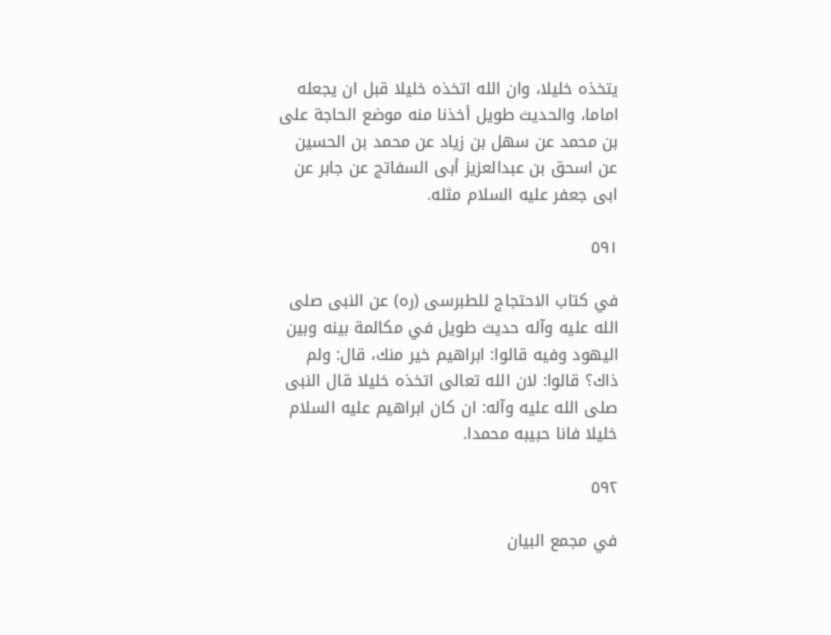يتخذه خليلا، وان الله اتخذه خليلا قبل ان يجعله اماما، والحديث طويل أخذنا منه موضع الحاجة على بن محمد عن سهل بن زياد عن محمد بن الحسين عن اسحق بن عبدالعزيز أبى السفاتج عن جابر عن ابى جعفر عليه السلام مثله.

٥٩١

في كتاب الاحتجاج للطبرسى (ره) عن النبى صلى الله عليه وآله حديث طويل في مكالمة بينه وبين اليهود وفيه قالوا: ابراهيم خير منك، قال: ولم ذاك؟ قالوا: لان الله تعالى اتخذه خليلا قال النبى صلى الله عليه وآله: ان كان ابراهيم عليه السلام خليلا فانا حبيبه محمدا.

٥٩٢

في مجمع البيان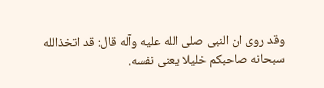وقد روى ان النبى صلى الله عليه وآله قال: قد اتخذالله سبحانه صاحبكم خليلا يعنى نفسه.